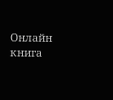Онлайн книга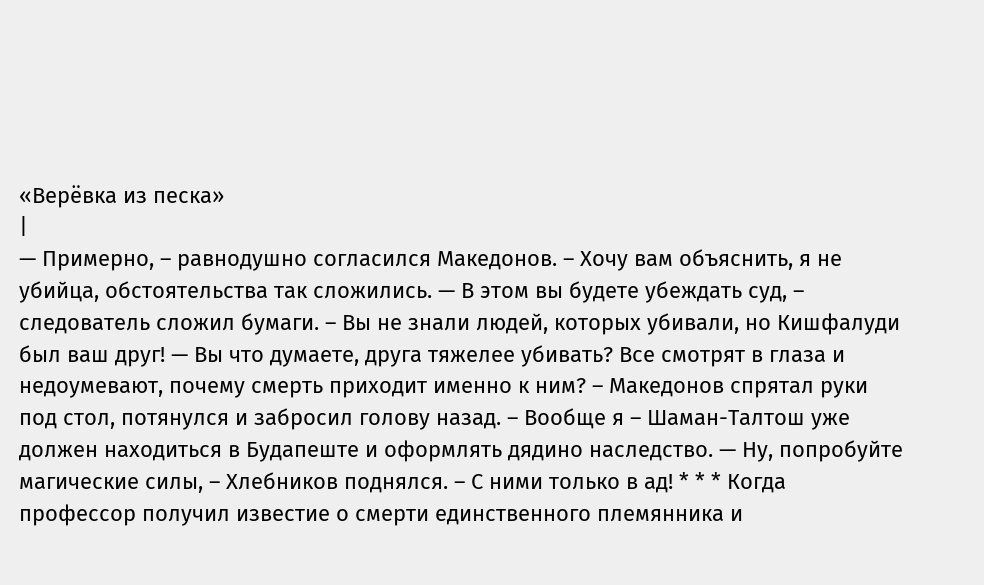«Верёвка из песка»
|
— Примерно, – равнодушно согласился Македонов. – Хочу вам объяснить, я не убийца, обстоятельства так сложились. — В этом вы будете убеждать суд, – следователь сложил бумаги. – Вы не знали людей, которых убивали, но Кишфалуди был ваш друг! — Вы что думаете, друга тяжелее убивать? Все смотрят в глаза и недоумевают, почему смерть приходит именно к ним? – Македонов спрятал руки под стол, потянулся и забросил голову назад. – Вообще я – Шаман-Талтош уже должен находиться в Будапеште и оформлять дядино наследство. — Ну, попробуйте магические силы, – Хлебников поднялся. – С ними только в ад! * * * Когда профессор получил известие о смерти единственного племянника и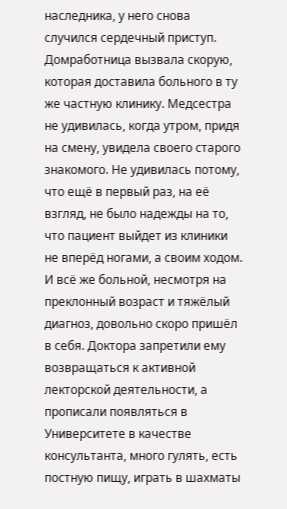наследника, у него снова случился сердечный приступ. Домработница вызвала скорую, которая доставила больного в ту же частную клинику. Медсестра не удивилась, когда утром, придя на смену, увидела своего старого знакомого. Не удивилась потому, что ещё в первый раз, на её взгляд, не было надежды на то, что пациент выйдет из клиники не вперёд ногами, а своим ходом. И всё же больной, несмотря на преклонный возраст и тяжёлый диагноз, довольно скоро пришёл в себя. Доктора запретили ему возвращаться к активной лекторской деятельности, а прописали появляться в Университете в качестве консультанта, много гулять, есть постную пищу, играть в шахматы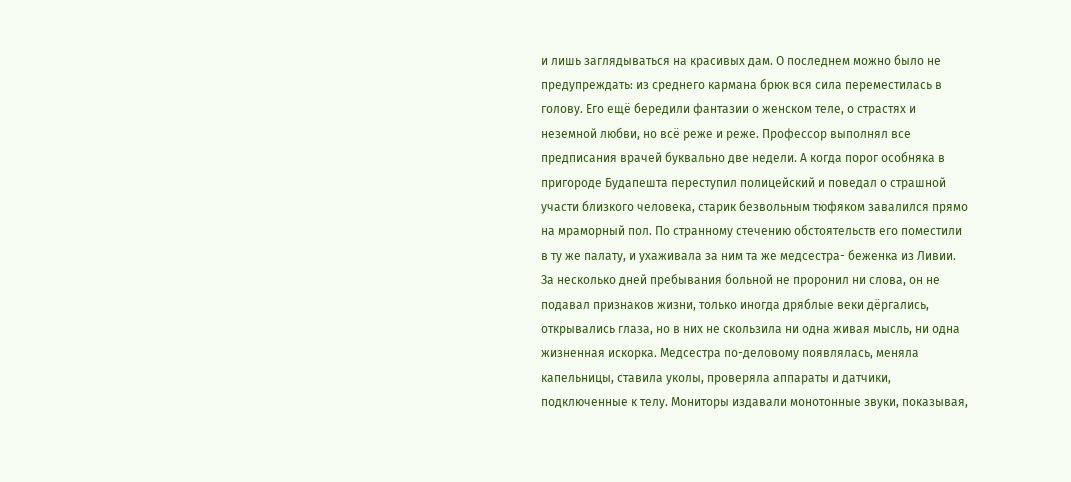и лишь заглядываться на красивых дам. О последнем можно было не предупреждать: из среднего кармана брюк вся сила переместилась в голову. Его ещё бередили фантазии о женском теле, о страстях и неземной любви, но всё реже и реже. Профессор выполнял все предписания врачей буквально две недели. А когда порог особняка в пригороде Будапешта переступил полицейский и поведал о страшной участи близкого человека, старик безвольным тюфяком завалился прямо на мраморный пол. По странному стечению обстоятельств его поместили в ту же палату, и ухаживала за ним та же медсестра- беженка из Ливии. За несколько дней пребывания больной не проронил ни слова, он не подавал признаков жизни, только иногда дряблые веки дёргались, открывались глаза, но в них не скользила ни одна живая мысль, ни одна жизненная искорка. Медсестра по-деловому появлялась, меняла капельницы, ставила уколы, проверяла аппараты и датчики, подключенные к телу. Мониторы издавали монотонные звуки, показывая,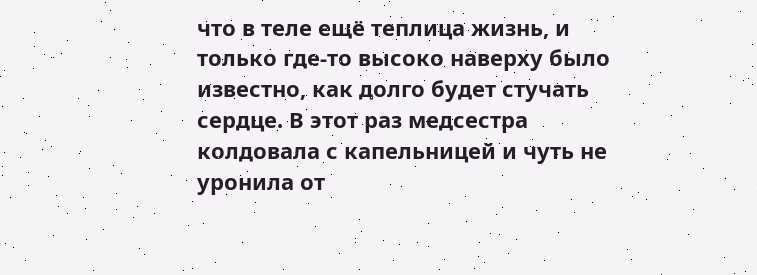что в теле ещё теплица жизнь, и только где-то высоко наверху было известно, как долго будет стучать сердце. В этот раз медсестра колдовала с капельницей и чуть не уронила от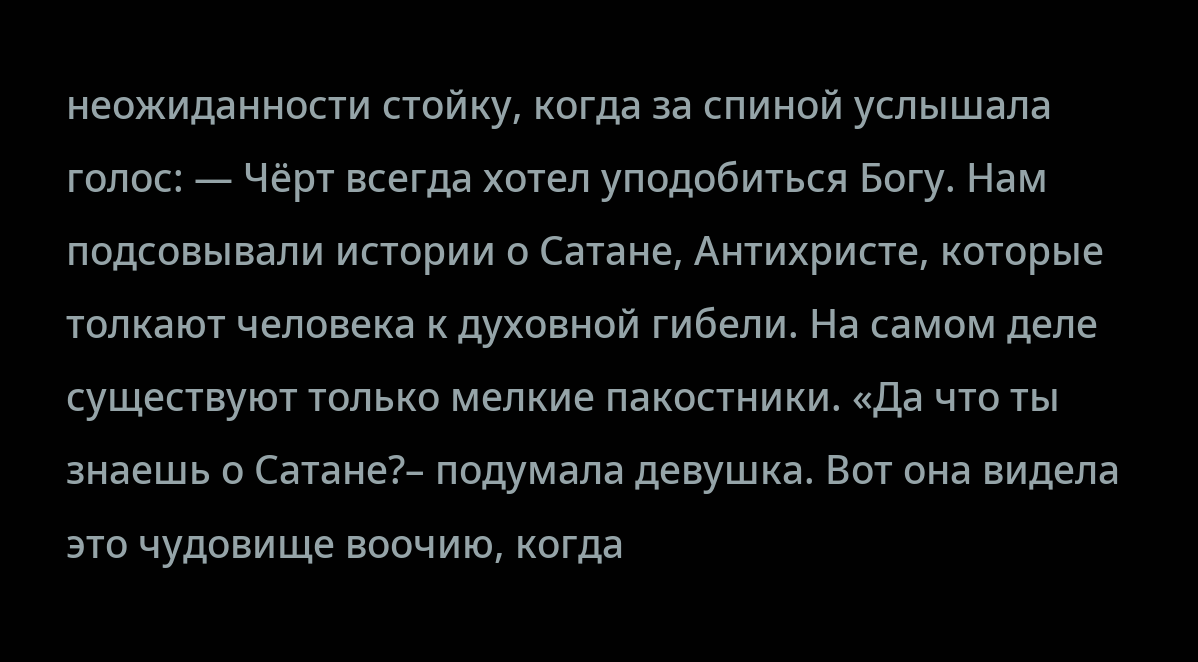неожиданности стойку, когда за спиной услышала голос: — Чёрт всегда хотел уподобиться Богу. Нам подсовывали истории о Сатане, Антихристе, которые толкают человека к духовной гибели. На самом деле существуют только мелкие пакостники. «Да что ты знаешь о Сатане?– подумала девушка. Вот она видела это чудовище воочию, когда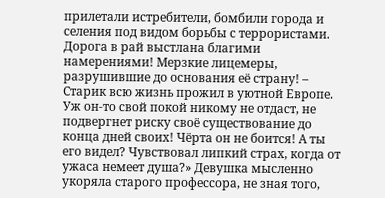прилетали истребители, бомбили города и селения под видом борьбы с террористами. Дорога в рай выстлана благими намерениями! Мерзкие лицемеры, разрушившие до основания её страну! – Старик всю жизнь прожил в уютной Европе. Уж он-то свой покой никому не отдаст, не подвергнет риску своё существование до конца дней своих! Чёрта он не боится! А ты его видел? Чувствовал липкий страх, когда от ужаса немеет душа?» Девушка мысленно укоряла старого профессора, не зная того,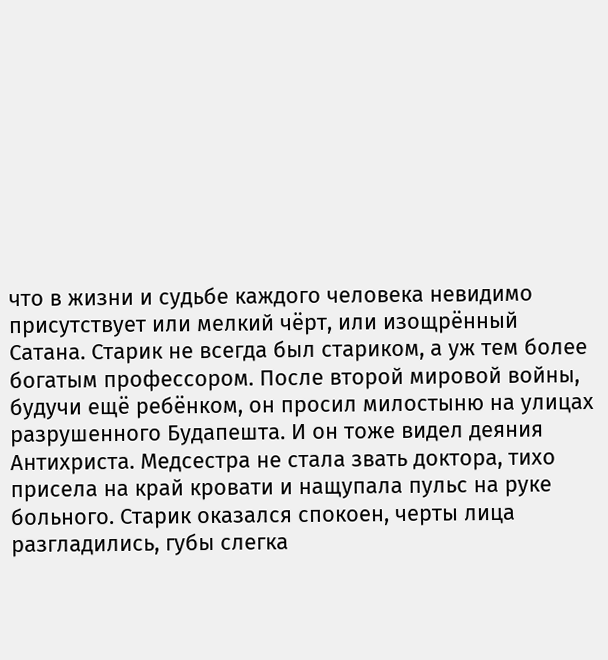что в жизни и судьбе каждого человека невидимо присутствует или мелкий чёрт, или изощрённый Сатана. Старик не всегда был стариком, а уж тем более богатым профессором. После второй мировой войны, будучи ещё ребёнком, он просил милостыню на улицах разрушенного Будапешта. И он тоже видел деяния Антихриста. Медсестра не стала звать доктора, тихо присела на край кровати и нащупала пульс на руке больного. Старик оказался спокоен, черты лица разгладились, губы слегка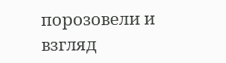порозовели и взгляд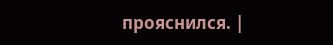прояснился. |